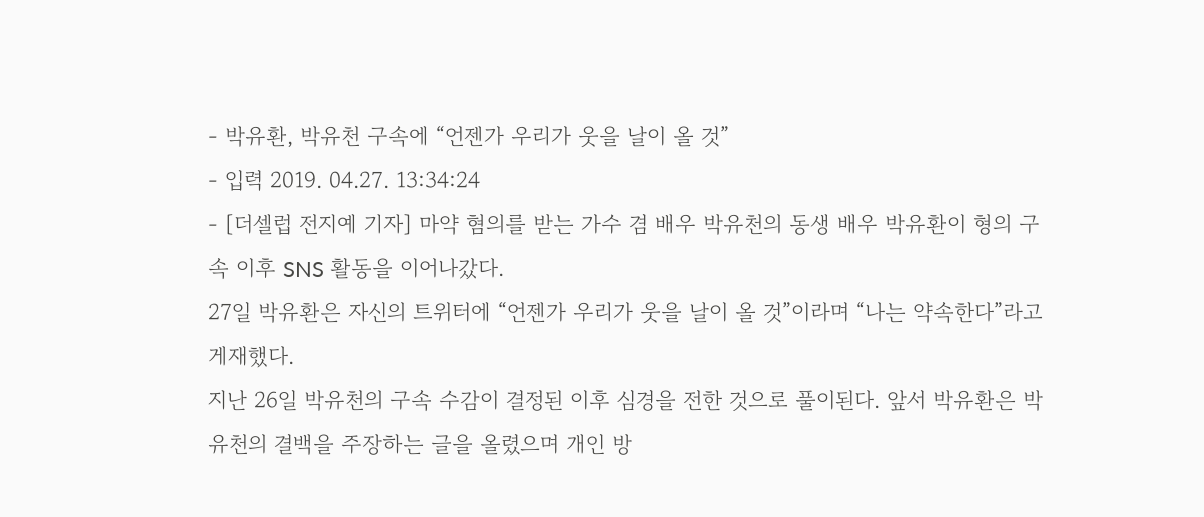- 박유환, 박유천 구속에 “언젠가 우리가 웃을 날이 올 것”
- 입력 2019. 04.27. 13:34:24
- [더셀럽 전지예 기자] 마약 혐의를 받는 가수 겸 배우 박유천의 동생 배우 박유환이 형의 구속 이후 SNS 활동을 이어나갔다.
27일 박유환은 자신의 트위터에 “언젠가 우리가 웃을 날이 올 것”이라며 “나는 약속한다”라고 게재했다.
지난 26일 박유천의 구속 수감이 결정된 이후 심경을 전한 것으로 풀이된다. 앞서 박유환은 박유천의 결백을 주장하는 글을 올렸으며 개인 방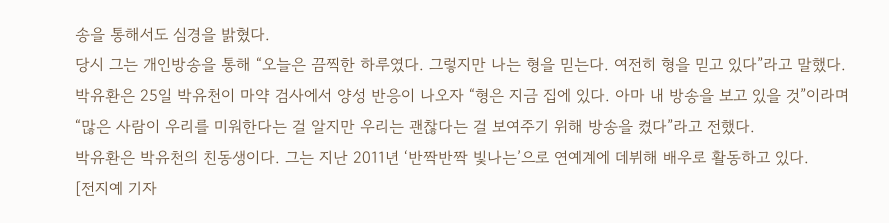송을 통해서도 심경을 밝혔다.
당시 그는 개인방송을 통해 “오늘은 끔찍한 하루였다. 그렇지만 나는 형을 믿는다. 여전히 형을 믿고 있다”라고 말했다.
박유환은 25일 박유천이 마약 검사에서 양성 반응이 나오자 “형은 지금 집에 있다. 아마 내 방송을 보고 있을 것”이라며 “많은 사람이 우리를 미워한다는 걸 알지만 우리는 괜찮다는 걸 보여주기 위해 방송을 켰다”라고 전했다.
박유환은 박유천의 친동생이다. 그는 지난 2011년 ‘반짝반짝 빛나는’으로 연예계에 데뷔해 배우로 활동하고 있다.
[전지예 기자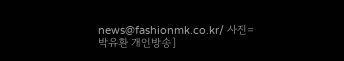news@fashionmk.co.kr/ 사진=박유환 개인방송]